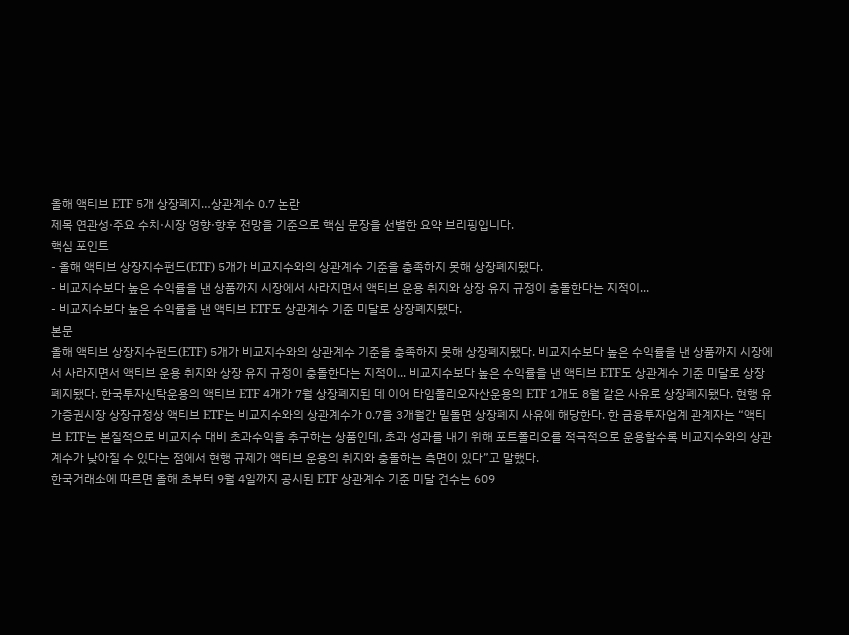올해 액티브 ETF 5개 상장폐지…상관계수 0.7 논란
제목 연관성·주요 수치·시장 영향·향후 전망을 기준으로 핵심 문장을 선별한 요약 브리핑입니다.
핵심 포인트
- 올해 액티브 상장지수펀드(ETF) 5개가 비교지수와의 상관계수 기준을 충족하지 못해 상장폐지됐다.
- 비교지수보다 높은 수익률을 낸 상품까지 시장에서 사라지면서 액티브 운용 취지와 상장 유지 규정이 충돌한다는 지적이...
- 비교지수보다 높은 수익률을 낸 액티브 ETF도 상관계수 기준 미달로 상장폐지됐다.
본문
올해 액티브 상장지수펀드(ETF) 5개가 비교지수와의 상관계수 기준을 충족하지 못해 상장폐지됐다. 비교지수보다 높은 수익률을 낸 상품까지 시장에서 사라지면서 액티브 운용 취지와 상장 유지 규정이 충돌한다는 지적이... 비교지수보다 높은 수익률을 낸 액티브 ETF도 상관계수 기준 미달로 상장폐지됐다. 한국투자신탁운용의 액티브 ETF 4개가 7월 상장폐지된 데 이어 타임폴리오자산운용의 ETF 1개도 8월 같은 사유로 상장폐지됐다. 현행 유가증권시장 상장규정상 액티브 ETF는 비교지수와의 상관계수가 0.7을 3개월간 밑돌면 상장폐지 사유에 해당한다. 한 금융투자업계 관계자는 “액티브 ETF는 본질적으로 비교지수 대비 초과수익을 추구하는 상품인데, 초과 성과를 내기 위해 포트폴리오를 적극적으로 운용할수록 비교지수와의 상관계수가 낮아질 수 있다는 점에서 현행 규제가 액티브 운용의 취지와 충돌하는 측면이 있다”고 말했다.
한국거래소에 따르면 올해 초부터 9월 4일까지 공시된 ETF 상관계수 기준 미달 건수는 609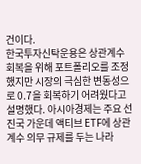건이다.
한국투자신탁운용은 상관계수 회복을 위해 포트폴리오를 조정했지만 시장의 극심한 변동성으로 0.7을 회복하기 어려웠다고 설명했다. 아시아경제는 주요 선진국 가운데 액티브 ETF에 상관계수 의무 규제를 두는 나라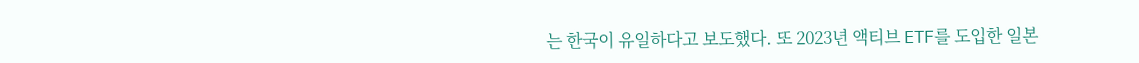는 한국이 유일하다고 보도했다. 또 2023년 액티브 ETF를 도입한 일본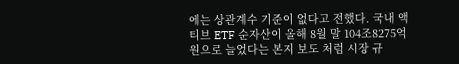에는 상관계수 기준이 없다고 전했다. 국내 액티브 ETF 순자산이 올해 8월 말 104조8275억원으로 늘었다는 본지 보도 처럼 시장 규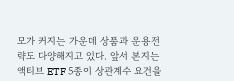모가 커지는 가운데 상품과 운용전략도 다양해지고 있다. 앞서 본지는 액티브 ETF 5종이 상관계수 요건을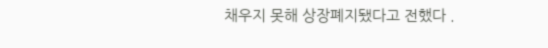채우지 못해 상장폐지됐다고 전했다 .